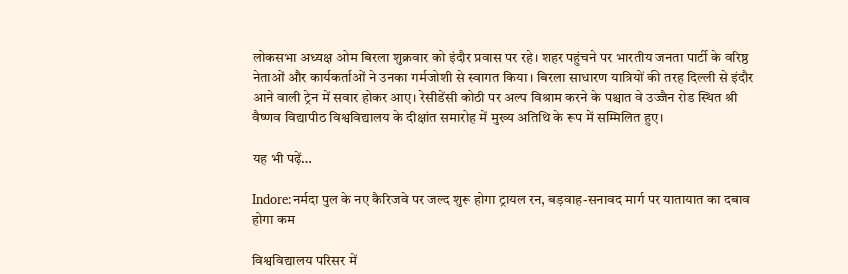लोकसभा अध्यक्ष ओम बिरला शुक्रवार को इंदौर प्रवास पर रहे। शहर पहुंचने पर भारतीय जनता पार्टी के वरिष्ठ नेताओं और कार्यकर्ताओं ने उनका गर्मजोशी से स्वागत किया। बिरला साधारण यात्रियों की तरह दिल्ली से इंदौर आने वाली ट्रेन में सवार होकर आए। रेसीडेंसी कोठी पर अल्प विश्राम करने के पश्चात वे उज्जैन रोड स्थित श्री वैष्णव विद्यापीठ विश्वविद्यालय के दीक्षांत समारोह में मुख्य अतिथि के रूप में सम्मिलित हुए।

यह भी पढ़ें…

Indore:नर्मदा पुल के नए कैरिजवे पर जल्द शुरू होगा ट्रायल रन, बड़वाह-सनावद मार्ग पर यातायात का दबाव होगा कम

विश्वविद्यालय परिसर में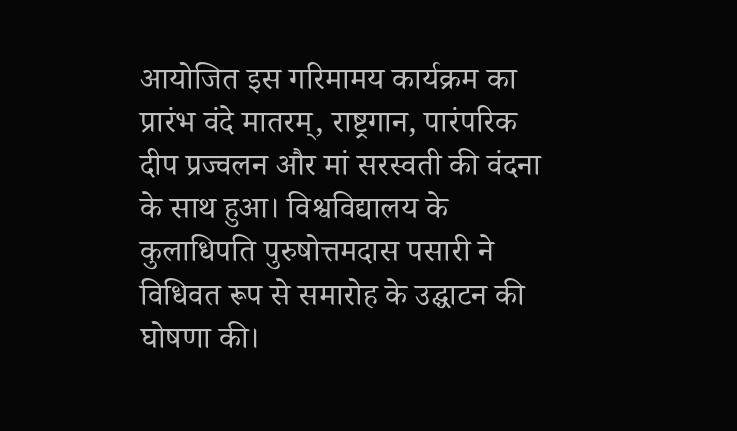आयोजित इस गरिमामय कार्यक्रम का प्रारंभ वंदे मातरम्, राष्ट्रगान, पारंपरिक दीप प्रज्वलन और मां सरस्वती की वंदना के साथ हुआ। विश्वविद्यालय के कुलाधिपति पुरुषोत्तमदास पसारी ने विधिवत रूप से समारोह के उद्घाटन की घोषणा की।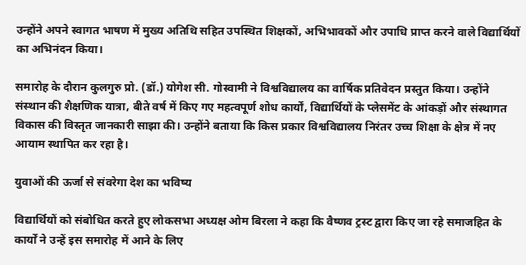उन्होंने अपने स्वागत भाषण में मुख्य अतिथि सहित उपस्थित शिक्षकों, अभिभावकों और उपाधि प्राप्त करने वाले विद्यार्थियों का अभिनंदन किया।

समारोह के दौरान कुलगुरु प्रो. (डॉ.) योगेश सी. गोस्वामी ने विश्वविद्यालय का वार्षिक प्रतिवेदन प्रस्तुत किया। उन्होंने संस्थान की शैक्षणिक यात्रा, बीते वर्ष में किए गए महत्वपूर्ण शोध कार्यों, विद्यार्थियों के प्लेसमेंट के आंकड़ों और संस्थागत विकास की विस्तृत जानकारी साझा की। उन्होंने बताया कि किस प्रकार विश्वविद्यालय निरंतर उच्च शिक्षा के क्षेत्र में नए आयाम स्थापित कर रहा है।

युवाओं की ऊर्जा से संवरेगा देश का भविष्य

विद्यार्थियों को संबोधित करते हुए लोकसभा अध्यक्ष ओम बिरला ने कहा कि वैष्णव ट्रस्ट द्वारा किए जा रहे समाजहित के कार्यों ने उन्हें इस समारोह में आने के लिए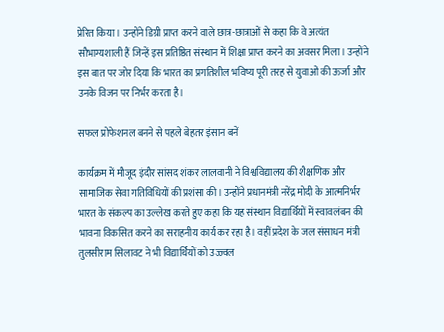प्रेरित किया। उन्होंने डिग्री प्राप्त करने वाले छात्र-छात्राओं से कहा कि वे अत्यंत सौभाग्यशाली हैं जिन्हें इस प्रतिष्ठित संस्थान में शिक्षा प्राप्त करने का अवसर मिला। उन्होंने इस बात पर जोर दिया कि भारत का प्रगतिशील भविष्य पूरी तरह से युवाओं की ऊर्जा और उनके विजन पर निर्भर करता है।

सफल प्रोफेशनल बनने से पहले बेहतर इंसान बनें

कार्यक्रम में मौजूद इंदौर सांसद शंकर लालवानी ने विश्वविद्यालय की शैक्षणिक और सामाजिक सेवा गतिविधियों की प्रशंसा की। उन्होंने प्रधानमंत्री नरेंद्र मोदी के आत्मनिर्भर भारत के संकल्प का उल्लेख करते हुए कहा कि यह संस्थान विद्यार्थियों में स्वावलंबन की भावना विकसित करने का सराहनीय कार्य कर रहा है। वहीं प्रदेश के जल संसाधन मंत्री तुलसीराम सिलावट ने भी विद्यार्थियों को उज्ज्वल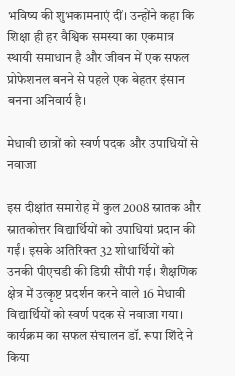भविष्य की शुभकामनाएं दीं। उन्होंने कहा कि शिक्षा ही हर वैश्विक समस्या का एकमात्र स्थायी समाधान है और जीवन में एक सफल प्रोफेशनल बनने से पहले एक बेहतर इंसान बनना अनिवार्य है।

मेधावी छात्रों को स्वर्ण पदक और उपाधियों से नवाजा

इस दीक्षांत समारोह में कुल 2008 स्नातक और स्नातकोत्तर विद्यार्थियों को उपाधियां प्रदान की गईं। इसके अतिरिक्त 32 शोधार्थियों को उनकी पीएचडी की डिग्री सौंपी गई। शैक्षणिक क्षेत्र में उत्कृष्ट प्रदर्शन करने वाले 16 मेधावी विद्यार्थियों को स्वर्ण पदक से नवाजा गया। कार्यक्रम का सफल संचालन डॉ. रूपा शिंदे ने किया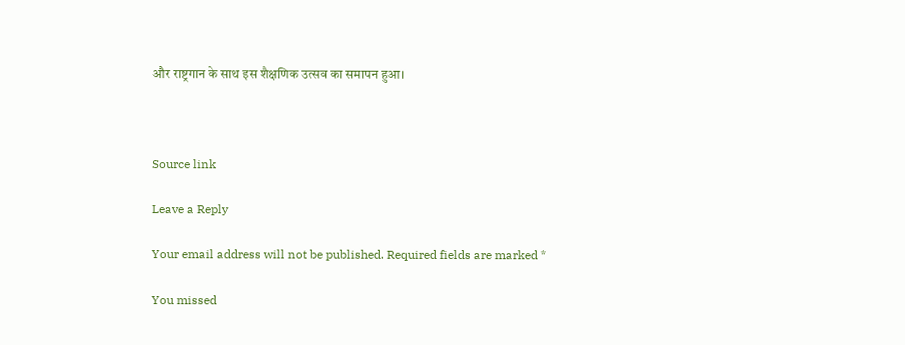और राष्ट्रगान के साथ इस शैक्षणिक उत्सव का समापन हुआ।



Source link

Leave a Reply

Your email address will not be published. Required fields are marked *

You missed